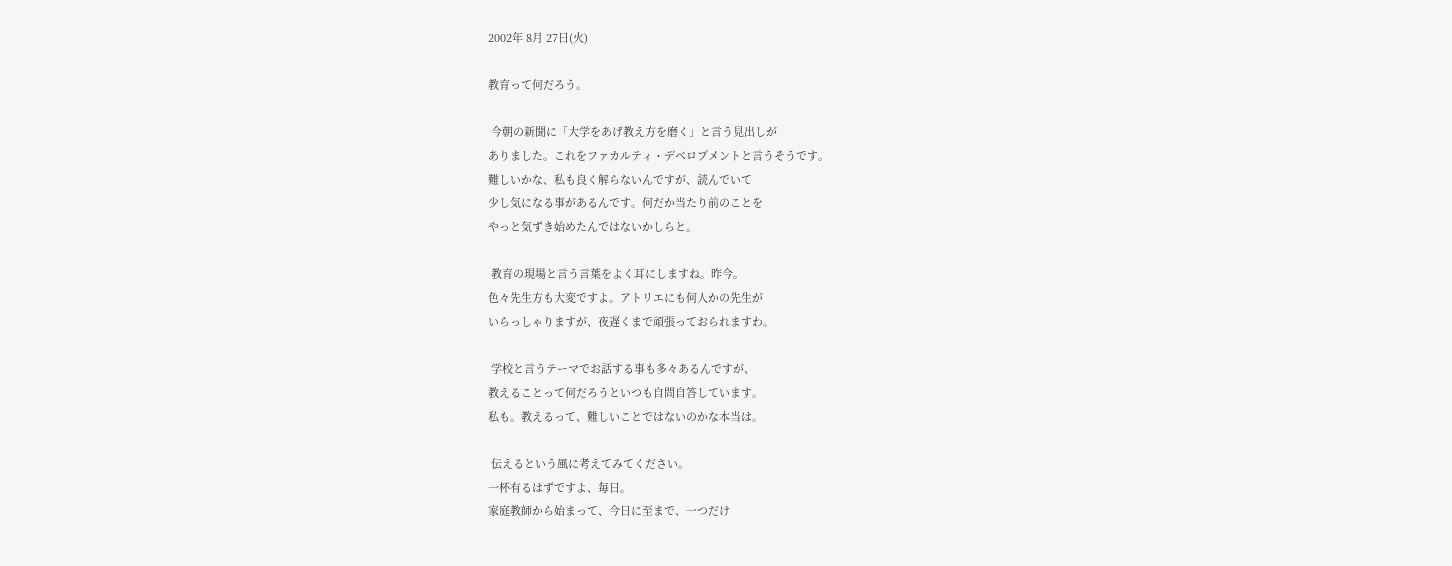2002年 8月 27日(火)

教育って何だろう。

 今朝の新聞に「大学をあげ教え方を磨く」と言う見出しが
ありました。これをファカルティ・デベロプメントと言うそうです。
難しいかな、私も良く解らないんですが、読んでいて
少し気になる事があるんです。何だか当たり前のことを
やっと気ずき始めたんではないかしらと。

 教育の現場と言う言葉をよく耳にしますね。昨今。
色々先生方も大変ですよ。アトリエにも何人かの先生が
いらっしゃりますが、夜遅くまで頑張っておられますわ。

 学校と言うテーマでお話する事も多々あるんですが、
教えることって何だろうといつも自問自答しています。
私も。教えるって、難しいことではないのかな本当は。

 伝えるという風に考えてみてください。
一杯有るはずですよ、毎日。
家庭教師から始まって、今日に至まで、一つだけ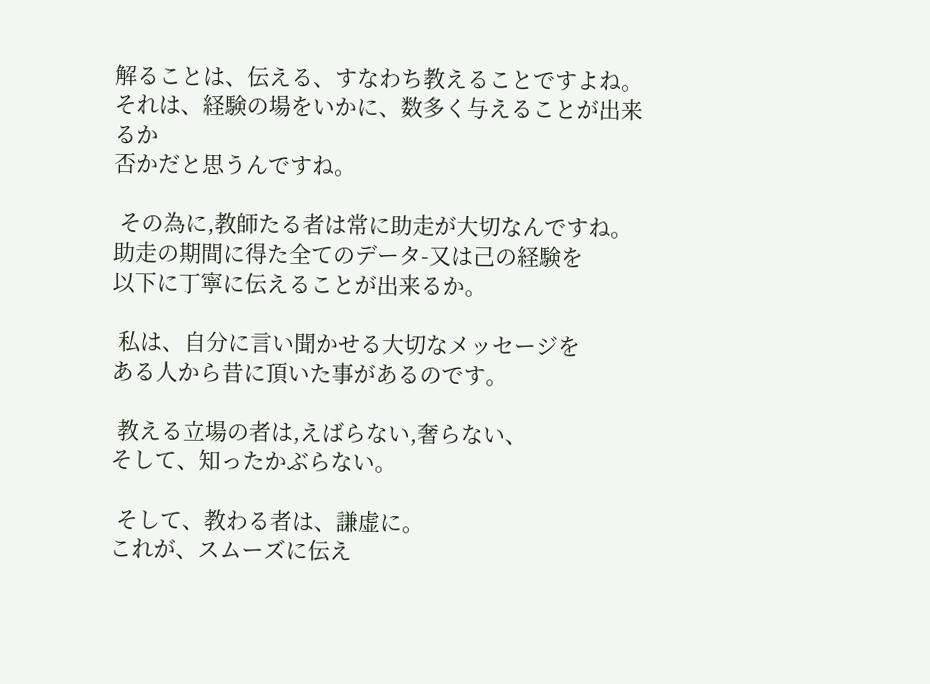解ることは、伝える、すなわち教えることですよね。
それは、経験の場をいかに、数多く与えることが出来るか
否かだと思うんですね。

 その為に,教師たる者は常に助走が大切なんですね。
助走の期間に得た全てのデータ-又は己の経験を
以下に丁寧に伝えることが出来るか。

 私は、自分に言い聞かせる大切なメッセージを
ある人から昔に頂いた事があるのです。

 教える立場の者は,えばらない,奢らない、
そして、知ったかぶらない。

 そして、教わる者は、謙虚に。
これが、スムーズに伝え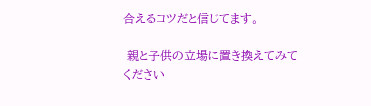合えるコツだと信じてます。

 親と子供の立場に置き換えてみてください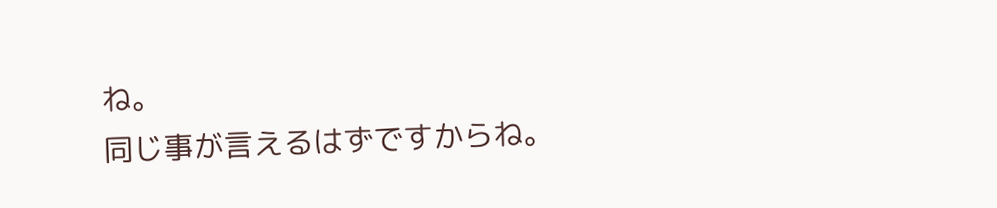ね。
同じ事が言えるはずですからね。